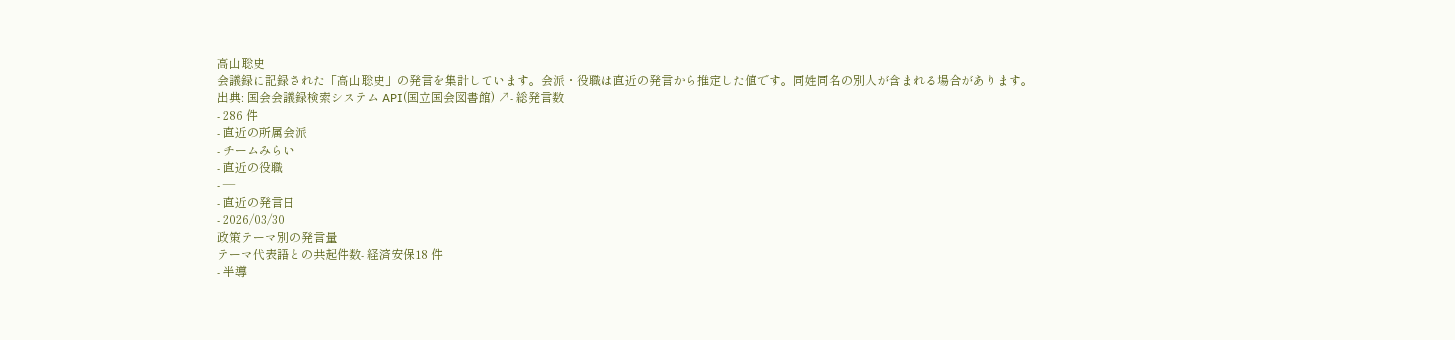高山聡史
会議録に記録された「高山聡史」の発言を集計しています。会派・役職は直近の発言から推定した値です。同姓同名の別人が含まれる場合があります。
出典: 国会会議録検索システム API(国立国会図書館) ↗- 総発言数
- 286 件
- 直近の所属会派
- チームみらい
- 直近の役職
- —
- 直近の発言日
- 2026/03/30
政策テーマ別の発言量
テーマ代表語との共起件数- 経済安保18 件
- 半導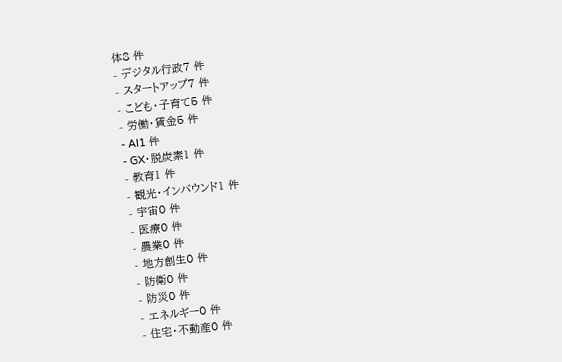体8 件
- デジタル行政7 件
- スタートアップ7 件
- こども・子育て5 件
- 労働・賃金5 件
- AI1 件
- GX・脱炭素1 件
- 教育1 件
- 観光・インバウンド1 件
- 宇宙0 件
- 医療0 件
- 農業0 件
- 地方創生0 件
- 防衛0 件
- 防災0 件
- エネルギー0 件
- 住宅・不動産0 件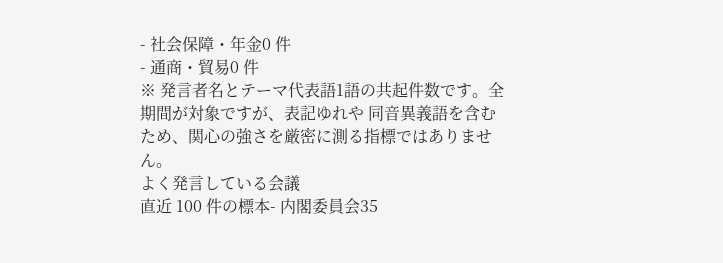- 社会保障・年金0 件
- 通商・貿易0 件
※ 発言者名とテーマ代表語1語の共起件数です。全期間が対象ですが、表記ゆれや 同音異義語を含むため、関心の強さを厳密に測る指標ではありません。
よく発言している会議
直近 100 件の標本- 内閣委員会35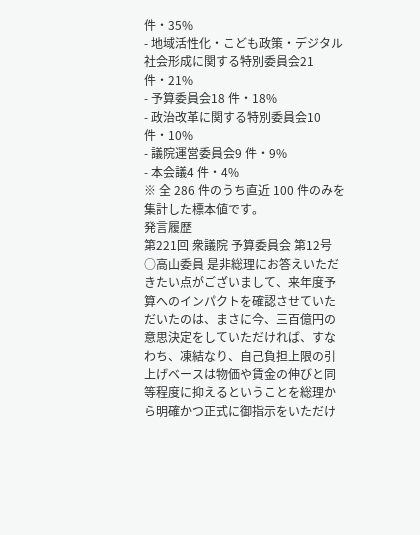件・35%
- 地域活性化・こども政策・デジタル社会形成に関する特別委員会21 件・21%
- 予算委員会18 件・18%
- 政治改革に関する特別委員会10 件・10%
- 議院運営委員会9 件・9%
- 本会議4 件・4%
※ 全 286 件のうち直近 100 件のみを集計した標本値です。
発言履歴
第221回 衆議院 予算委員会 第12号
○高山委員 是非総理にお答えいただきたい点がございまして、来年度予算へのインパクトを確認させていただいたのは、まさに今、三百億円の意思決定をしていただければ、すなわち、凍結なり、自己負担上限の引上げベースは物価や賃金の伸びと同等程度に抑えるということを総理から明確かつ正式に御指示をいただけ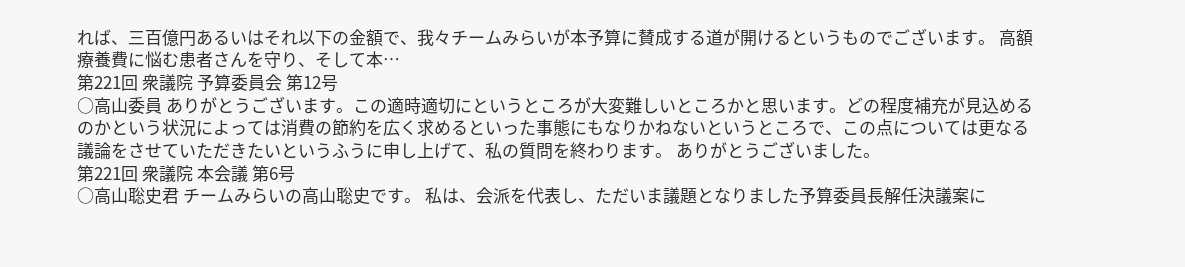れば、三百億円あるいはそれ以下の金額で、我々チームみらいが本予算に賛成する道が開けるというものでございます。 高額療養費に悩む患者さんを守り、そして本…
第221回 衆議院 予算委員会 第12号
○高山委員 ありがとうございます。この適時適切にというところが大変難しいところかと思います。どの程度補充が見込めるのかという状況によっては消費の節約を広く求めるといった事態にもなりかねないというところで、この点については更なる議論をさせていただきたいというふうに申し上げて、私の質問を終わります。 ありがとうございました。
第221回 衆議院 本会議 第6号
○高山聡史君 チームみらいの高山聡史です。 私は、会派を代表し、ただいま議題となりました予算委員長解任決議案に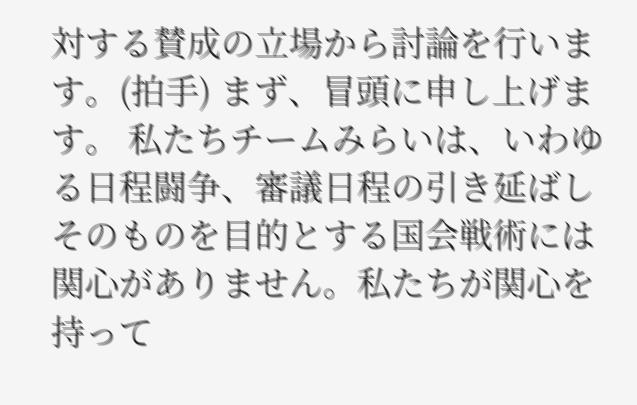対する賛成の立場から討論を行います。(拍手) まず、冒頭に申し上げます。 私たちチームみらいは、いわゆる日程闘争、審議日程の引き延ばしそのものを目的とする国会戦術には関心がありません。私たちが関心を持って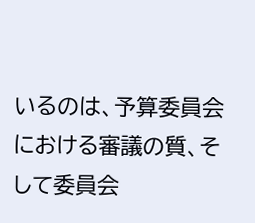いるのは、予算委員会における審議の質、そして委員会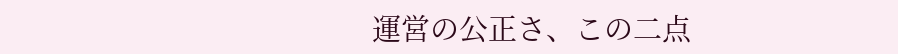運営の公正さ、この二点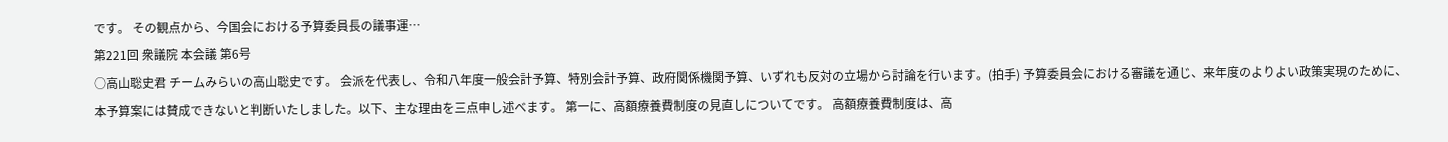です。 その観点から、今国会における予算委員長の議事運…
第221回 衆議院 本会議 第6号
○高山聡史君 チームみらいの高山聡史です。 会派を代表し、令和八年度一般会計予算、特別会計予算、政府関係機関予算、いずれも反対の立場から討論を行います。(拍手) 予算委員会における審議を通じ、来年度のよりよい政策実現のために、本予算案には賛成できないと判断いたしました。以下、主な理由を三点申し述べます。 第一に、高額療養費制度の見直しについてです。 高額療養費制度は、高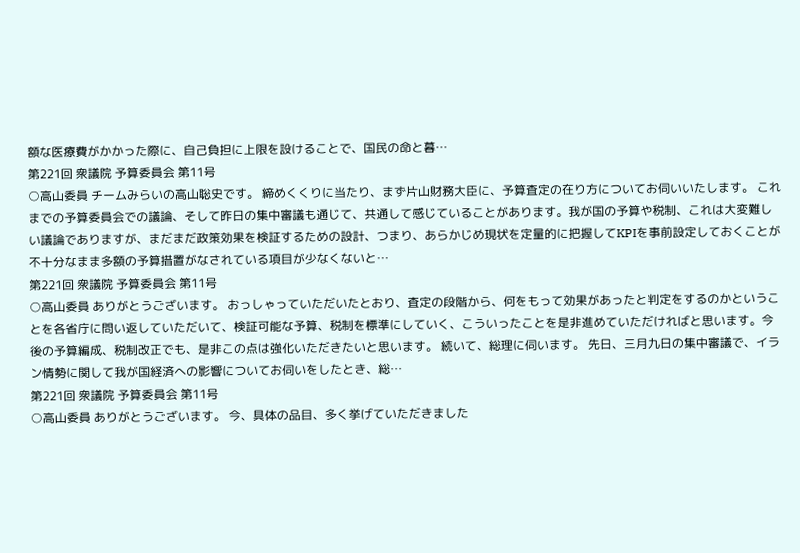額な医療費がかかった際に、自己負担に上限を設けることで、国民の命と暮…
第221回 衆議院 予算委員会 第11号
○高山委員 チームみらいの高山聡史です。 締めくくりに当たり、まず片山財務大臣に、予算査定の在り方についてお伺いいたします。 これまでの予算委員会での議論、そして昨日の集中審議も通じて、共通して感じていることがあります。我が国の予算や税制、これは大変難しい議論でありますが、まだまだ政策効果を検証するための設計、つまり、あらかじめ現状を定量的に把握してKPIを事前設定しておくことが不十分なまま多額の予算措置がなされている項目が少なくないと…
第221回 衆議院 予算委員会 第11号
○高山委員 ありがとうございます。 おっしゃっていただいたとおり、査定の段階から、何をもって効果があったと判定をするのかということを各省庁に問い返していただいて、検証可能な予算、税制を標準にしていく、こういったことを是非進めていただければと思います。今後の予算編成、税制改正でも、是非この点は強化いただきたいと思います。 続いて、総理に伺います。 先日、三月九日の集中審議で、イラン情勢に関して我が国経済への影響についてお伺いをしたとき、総…
第221回 衆議院 予算委員会 第11号
○高山委員 ありがとうございます。 今、具体の品目、多く挙げていただきました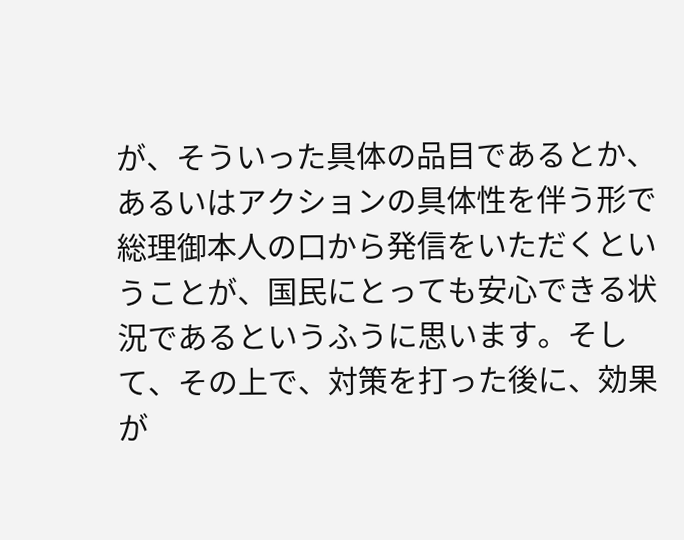が、そういった具体の品目であるとか、あるいはアクションの具体性を伴う形で総理御本人の口から発信をいただくということが、国民にとっても安心できる状況であるというふうに思います。そして、その上で、対策を打った後に、効果が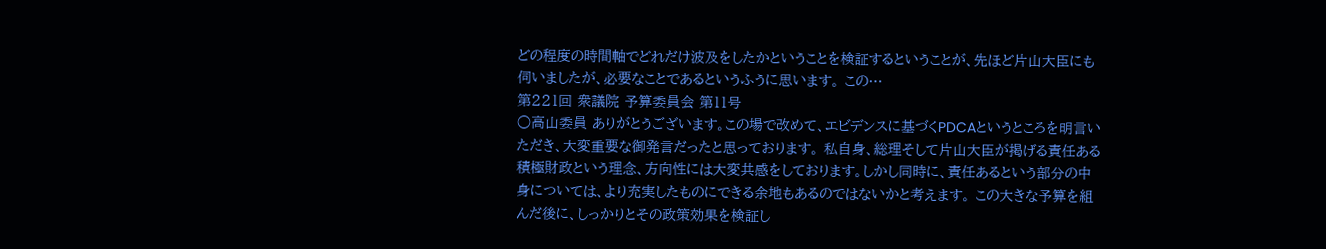どの程度の時間軸でどれだけ波及をしたかということを検証するということが、先ほど片山大臣にも伺いましたが、必要なことであるというふうに思います。 この…
第221回 衆議院 予算委員会 第11号
○高山委員 ありがとうございます。この場で改めて、エビデンスに基づくPDCAというところを明言いただき、大変重要な御発言だったと思っております。 私自身、総理そして片山大臣が掲げる責任ある積極財政という理念、方向性には大変共感をしております。しかし同時に、責任あるという部分の中身については、より充実したものにできる余地もあるのではないかと考えます。 この大きな予算を組んだ後に、しっかりとその政策効果を検証し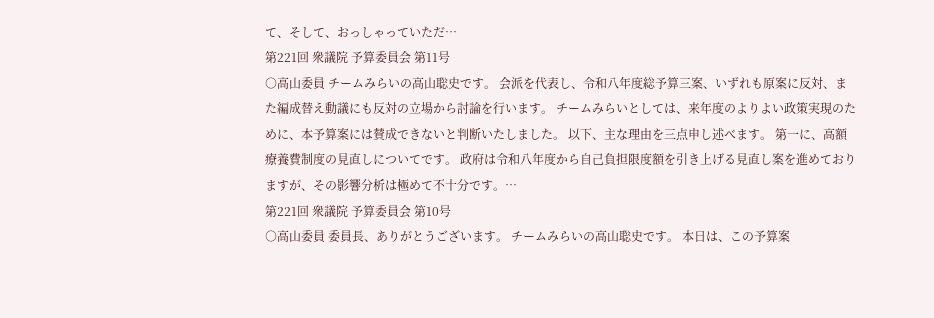て、そして、おっしゃっていただ…
第221回 衆議院 予算委員会 第11号
○高山委員 チームみらいの高山聡史です。 会派を代表し、令和八年度総予算三案、いずれも原案に反対、また編成替え動議にも反対の立場から討論を行います。 チームみらいとしては、来年度のよりよい政策実現のために、本予算案には賛成できないと判断いたしました。 以下、主な理由を三点申し述べます。 第一に、高額療養費制度の見直しについてです。 政府は令和八年度から自己負担限度額を引き上げる見直し案を進めておりますが、その影響分析は極めて不十分です。…
第221回 衆議院 予算委員会 第10号
○高山委員 委員長、ありがとうございます。 チームみらいの高山聡史です。 本日は、この予算案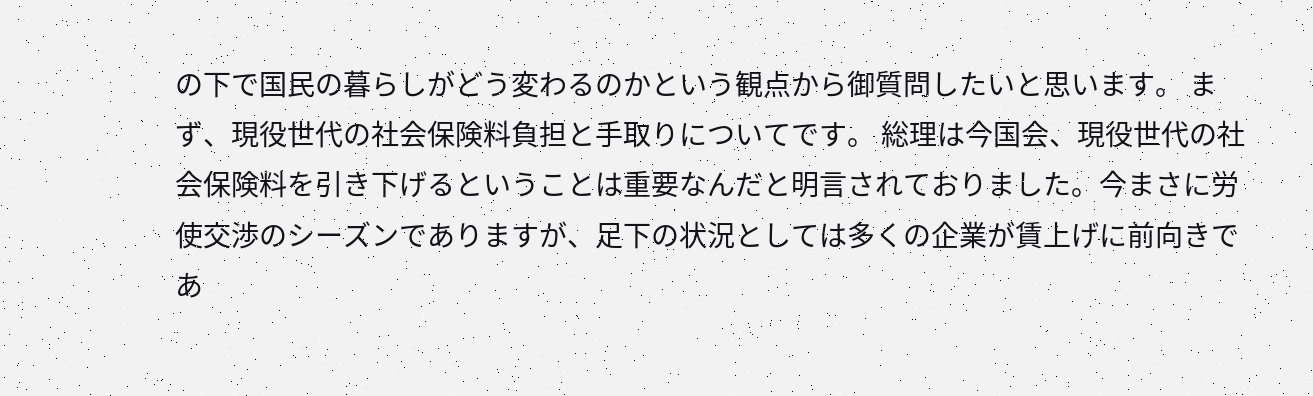の下で国民の暮らしがどう変わるのかという観点から御質問したいと思います。 まず、現役世代の社会保険料負担と手取りについてです。 総理は今国会、現役世代の社会保険料を引き下げるということは重要なんだと明言されておりました。今まさに労使交渉のシーズンでありますが、足下の状況としては多くの企業が賃上げに前向きであ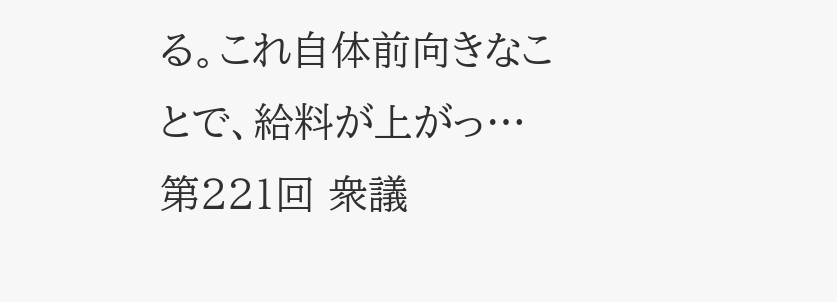る。これ自体前向きなことで、給料が上がっ…
第221回 衆議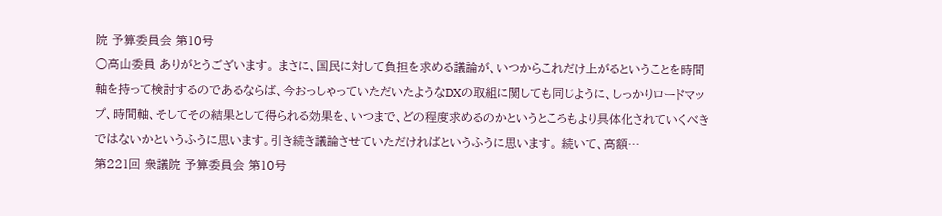院 予算委員会 第10号
○高山委員 ありがとうございます。 まさに、国民に対して負担を求める議論が、いつからこれだけ上がるということを時間軸を持って検討するのであるならば、今おっしゃっていただいたようなDXの取組に関しても同じように、しっかりロードマップ、時間軸、そしてその結果として得られる効果を、いつまで、どの程度求めるのかというところもより具体化されていくべきではないかというふうに思います。引き続き議論させていただければというふうに思います。 続いて、高額…
第221回 衆議院 予算委員会 第10号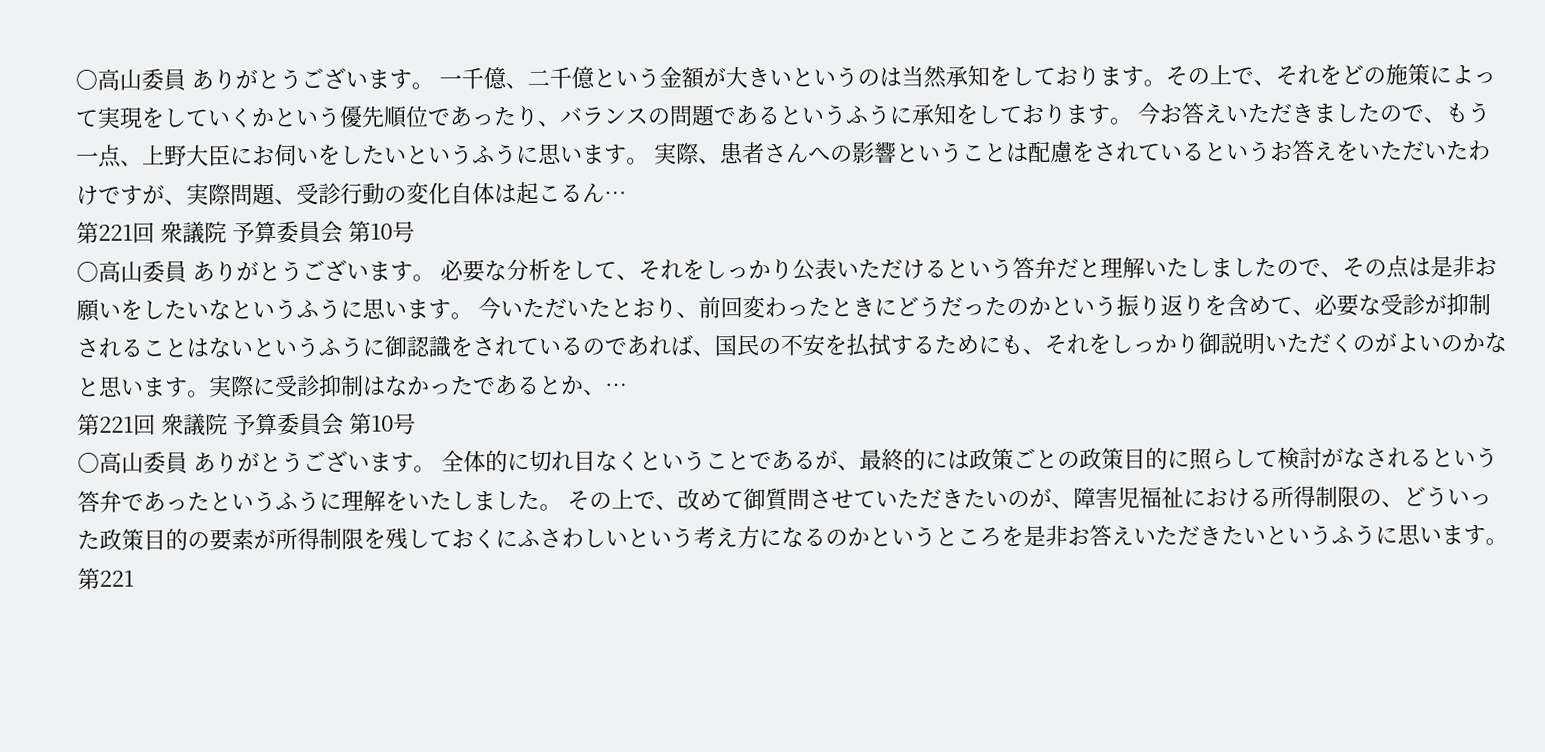○高山委員 ありがとうございます。 一千億、二千億という金額が大きいというのは当然承知をしております。その上で、それをどの施策によって実現をしていくかという優先順位であったり、バランスの問題であるというふうに承知をしております。 今お答えいただきましたので、もう一点、上野大臣にお伺いをしたいというふうに思います。 実際、患者さんへの影響ということは配慮をされているというお答えをいただいたわけですが、実際問題、受診行動の変化自体は起こるん…
第221回 衆議院 予算委員会 第10号
○高山委員 ありがとうございます。 必要な分析をして、それをしっかり公表いただけるという答弁だと理解いたしましたので、その点は是非お願いをしたいなというふうに思います。 今いただいたとおり、前回変わったときにどうだったのかという振り返りを含めて、必要な受診が抑制されることはないというふうに御認識をされているのであれば、国民の不安を払拭するためにも、それをしっかり御説明いただくのがよいのかなと思います。実際に受診抑制はなかったであるとか、…
第221回 衆議院 予算委員会 第10号
○高山委員 ありがとうございます。 全体的に切れ目なくということであるが、最終的には政策ごとの政策目的に照らして検討がなされるという答弁であったというふうに理解をいたしました。 その上で、改めて御質問させていただきたいのが、障害児福祉における所得制限の、どういった政策目的の要素が所得制限を残しておくにふさわしいという考え方になるのかというところを是非お答えいただきたいというふうに思います。
第221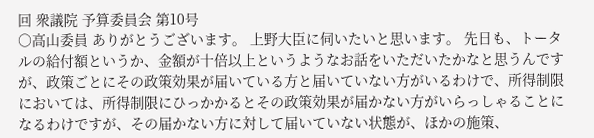回 衆議院 予算委員会 第10号
○高山委員 ありがとうございます。 上野大臣に伺いたいと思います。 先日も、トータルの給付額というか、金額が十倍以上というようなお話をいただいたかなと思うんですが、政策ごとにその政策効果が届いている方と届いていない方がいるわけで、所得制限においては、所得制限にひっかかるとその政策効果が届かない方がいらっしゃることになるわけですが、その届かない方に対して届いていない状態が、ほかの施策、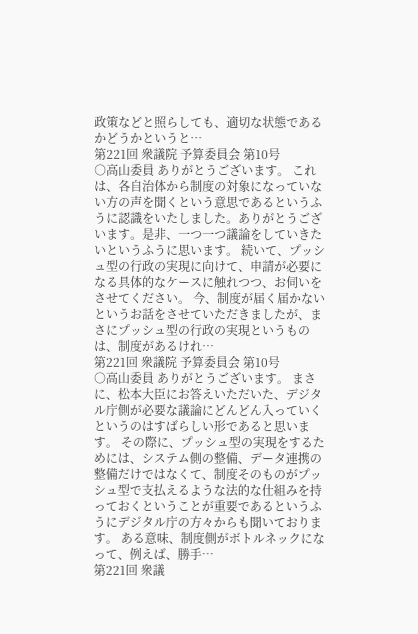政策などと照らしても、適切な状態であるかどうかというと…
第221回 衆議院 予算委員会 第10号
○高山委員 ありがとうございます。 これは、各自治体から制度の対象になっていない方の声を聞くという意思であるというふうに認識をいたしました。ありがとうございます。是非、一つ一つ議論をしていきたいというふうに思います。 続いて、プッシュ型の行政の実現に向けて、申請が必要になる具体的なケースに触れつつ、お伺いをさせてください。 今、制度が届く届かないというお話をさせていただきましたが、まさにプッシュ型の行政の実現というものは、制度があるけれ…
第221回 衆議院 予算委員会 第10号
○高山委員 ありがとうございます。 まさに、松本大臣にお答えいただいた、デジタル庁側が必要な議論にどんどん入っていくというのはすばらしい形であると思います。 その際に、プッシュ型の実現をするためには、システム側の整備、データ連携の整備だけではなくて、制度そのものがプッシュ型で支払えるような法的な仕組みを持っておくということが重要であるというふうにデジタル庁の方々からも聞いております。 ある意味、制度側がボトルネックになって、例えば、勝手…
第221回 衆議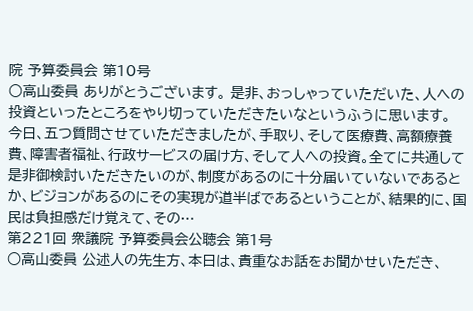院 予算委員会 第10号
○高山委員 ありがとうございます。 是非、おっしゃっていただいた、人への投資といったところをやり切っていただきたいなというふうに思います。 今日、五つ質問させていただきましたが、手取り、そして医療費、高額療養費、障害者福祉、行政サービスの届け方、そして人への投資。全てに共通して是非御検討いただきたいのが、制度があるのに十分届いていないであるとか、ビジョンがあるのにその実現が道半ばであるということが、結果的に、国民は負担感だけ覚えて、その…
第221回 衆議院 予算委員会公聴会 第1号
○高山委員 公述人の先生方、本日は、貴重なお話をお聞かせいただき、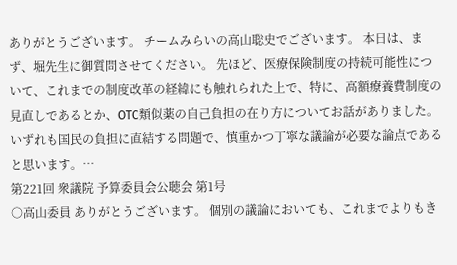ありがとうございます。 チームみらいの高山聡史でございます。 本日は、まず、堀先生に御質問させてください。 先ほど、医療保険制度の持続可能性について、これまでの制度改革の経緯にも触れられた上で、特に、高額療養費制度の見直しであるとか、OTC類似薬の自己負担の在り方についてお話がありました。いずれも国民の負担に直結する問題で、慎重かつ丁寧な議論が必要な論点であると思います。…
第221回 衆議院 予算委員会公聴会 第1号
○高山委員 ありがとうございます。 個別の議論においても、これまでよりもき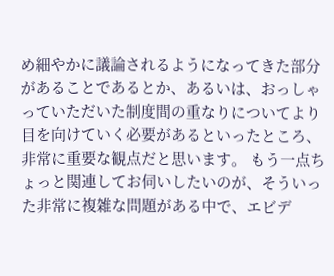め細やかに議論されるようになってきた部分があることであるとか、あるいは、おっしゃっていただいた制度間の重なりについてより目を向けていく必要があるといったところ、非常に重要な観点だと思います。 もう一点ちょっと関連してお伺いしたいのが、そういった非常に複雑な問題がある中で、エビデ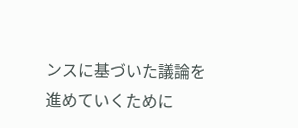ンスに基づいた議論を進めていくために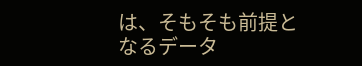は、そもそも前提となるデータ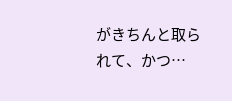がきちんと取られて、かつ…